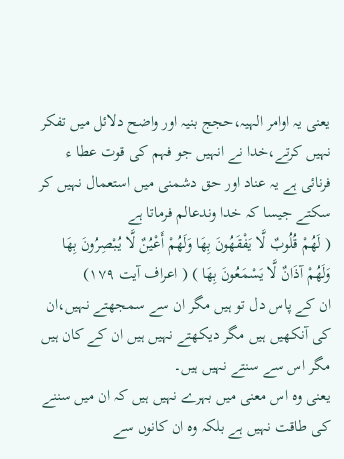یعنی یہ اوامر الہیہ،حجج بنیہ اور واضح دلائل میں تفکر نہیں کرتے،خدا نے انہیں جو فہم کی قوت عطا ء فرنائی ہے یہ عناد اور حق دشمنی میں استعمال نہیں کر سکتے جیسا کہ خدا وندعالم فرماتا ہے
( لَهُمْ قُلُوبٌ لَّا يَفْقَهُونَ بِهَا وَلَهُمْ أَعْيُنٌ لَّا يُبْصِرُونَ بِهَا وَلَهُمْ آذَانٌ لَّا يَسْمَعُونَ بِهَا ) ( اعراف آیت ۱۷۹)
ان کے پاس دل تو ہیں مگر ان سے سمجھتے نہیں،ان کی آنکھیں ہیں مگر دیکھتے نہیں ہیں ان کے کان ہیں مگر اس سے سنتے نہیں ہیں۔
یعنی وہ اس معنی میں بہرے نہیں ہیں کہ ان میں سننے کی طاقت نہیں ہے بلکہ وہ ان کانوں سے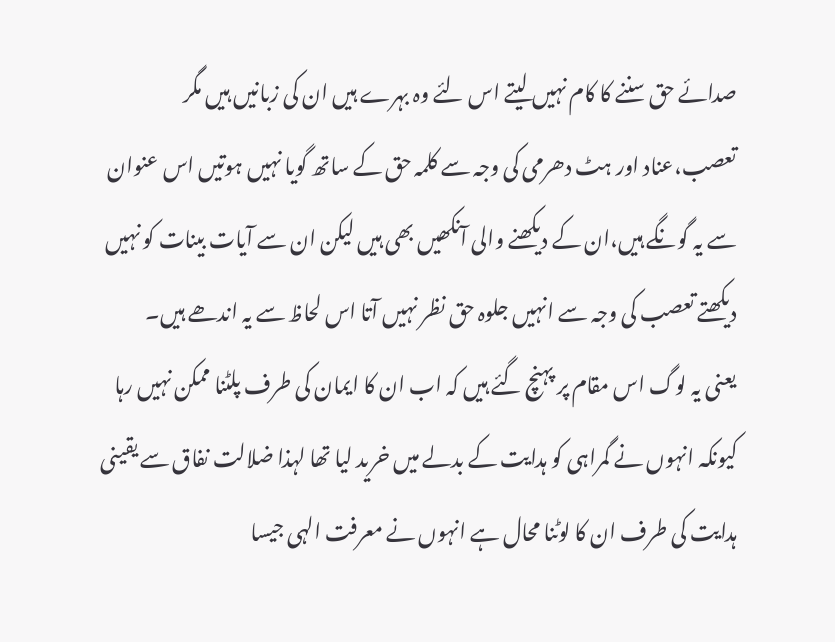صدائے حق سننے کا کام نہیں لیتے اس لئے وہ بہرے ہیں ان کی زبانیں ہیں مگر تعصب،عناد اور ہٹ دھرمی کی وجہ سے کلمہ حق کے ساتھ گویا نہیں ہوتیں اس عنوان سے یہ گونگے ہیں،ان کے دیکھنے والی آنکھیں بھی ہیں لیکن ان سے آیات بینات کو نہیں دیکھتے تعصب کی وجہ سے انہیں جلوہ حق نظر نہیں آتا اس لحاظ سے یہ اندھے ہیں۔
یعنی یہ لوگ اس مقام پر پہنچ گئے ہیں کہ اب ان کا ایمان کی طرف پلٹنا ممکن نہیں رہا کیونکہ انہوں نے گمراہی کو ہدایت کے بدلے میں خرید لیا تھا لہذا ضلالت نفاق سے یقینی ہدایت کی طرف ان کا لوٹنا محال ہے انہوں نے معرفت الہی جیسا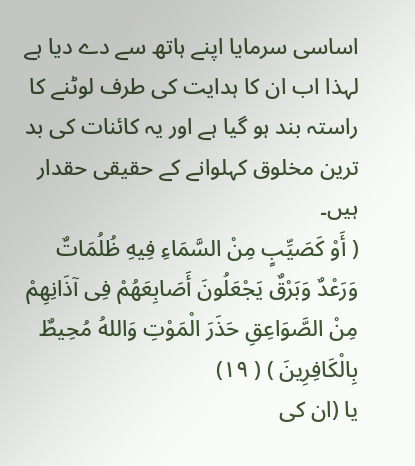اساسی سرمایا اپنے ہاتھ سے دے دیا ہے لہذا اب ان کا ہدایت کی طرف لوٹنے کا راستہ بند ہو گیا ہے اور یہ کائنات کی بد ترین مخلوق کہلوانے کے حقیقی حقدار ہیں۔
( أَوْ کَصَیِّبٍ مِنْ السَّمَاءِ فِیهِ ظُلُمَاتٌ وَرَعْدٌ وَبَرْقٌ یَجْعَلُونَ أَصَابِعَهُمْ فِی آذَانِهِمْ مِنْ الصَّوَاعِقِ حَذَرَ الْمَوْتِ وَاللهُ مُحِیطٌ بِالْکَافِرِینَ ) ( ۱۹)
یا (ان کی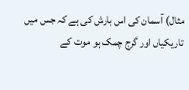مثال) آسمان کی اس بارش کی ہے کہ جس میں تاریکیاں اور گرج چمک ہو موت کے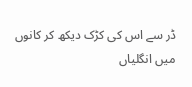ڈر سے اس کی کڑک دیکھ کر کانوں میں انگلیاں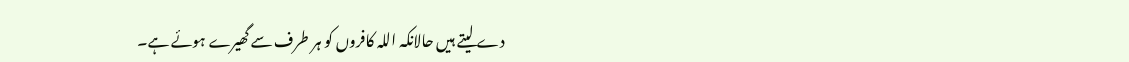دے لیتے ہیں حالانکہ اللہ کافروں کو ہر طرف سے گھیرے ہوئے ہے۔